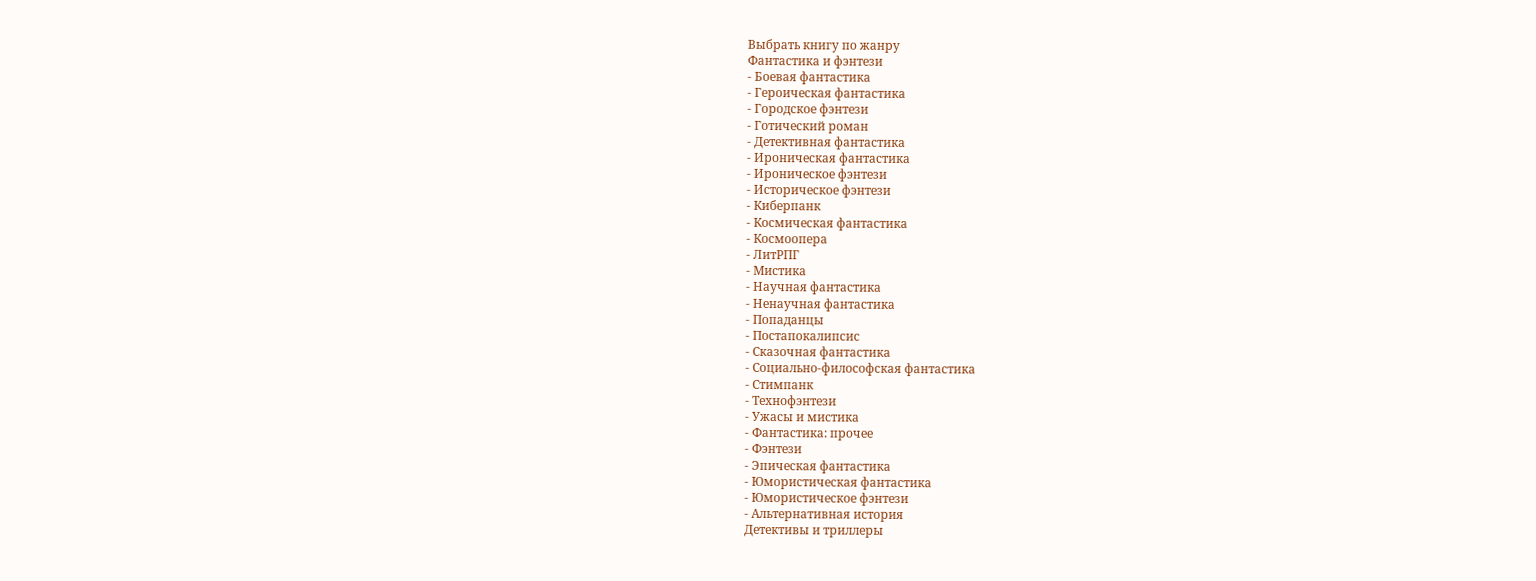Выбрать книгу по жанру
Фантастика и фэнтези
- Боевая фантастика
- Героическая фантастика
- Городское фэнтези
- Готический роман
- Детективная фантастика
- Ироническая фантастика
- Ироническое фэнтези
- Историческое фэнтези
- Киберпанк
- Космическая фантастика
- Космоопера
- ЛитРПГ
- Мистика
- Научная фантастика
- Ненаучная фантастика
- Попаданцы
- Постапокалипсис
- Сказочная фантастика
- Социально-философская фантастика
- Стимпанк
- Технофэнтези
- Ужасы и мистика
- Фантастика: прочее
- Фэнтези
- Эпическая фантастика
- Юмористическая фантастика
- Юмористическое фэнтези
- Альтернативная история
Детективы и триллеры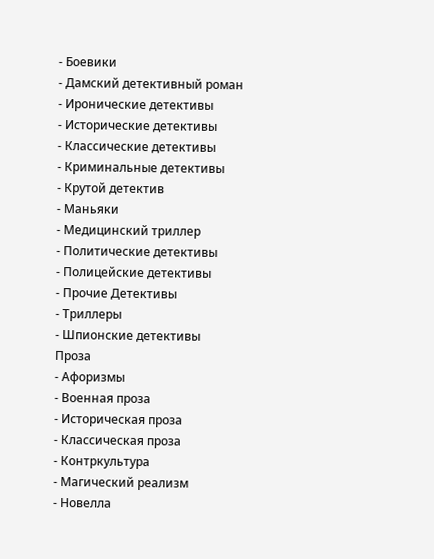- Боевики
- Дамский детективный роман
- Иронические детективы
- Исторические детективы
- Классические детективы
- Криминальные детективы
- Крутой детектив
- Маньяки
- Медицинский триллер
- Политические детективы
- Полицейские детективы
- Прочие Детективы
- Триллеры
- Шпионские детективы
Проза
- Афоризмы
- Военная проза
- Историческая проза
- Классическая проза
- Контркультура
- Магический реализм
- Новелла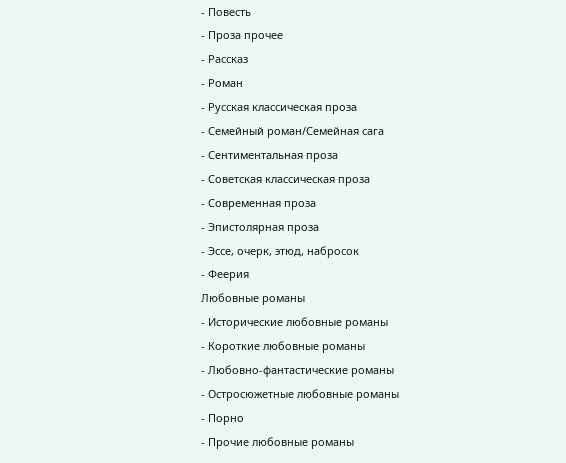- Повесть
- Проза прочее
- Рассказ
- Роман
- Русская классическая проза
- Семейный роман/Семейная сага
- Сентиментальная проза
- Советская классическая проза
- Современная проза
- Эпистолярная проза
- Эссе, очерк, этюд, набросок
- Феерия
Любовные романы
- Исторические любовные романы
- Короткие любовные романы
- Любовно-фантастические романы
- Остросюжетные любовные романы
- Порно
- Прочие любовные романы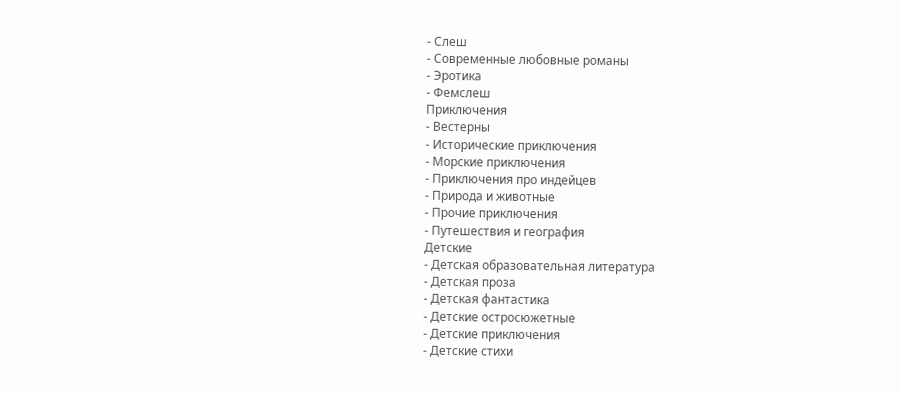- Слеш
- Современные любовные романы
- Эротика
- Фемслеш
Приключения
- Вестерны
- Исторические приключения
- Морские приключения
- Приключения про индейцев
- Природа и животные
- Прочие приключения
- Путешествия и география
Детские
- Детская образовательная литература
- Детская проза
- Детская фантастика
- Детские остросюжетные
- Детские приключения
- Детские стихи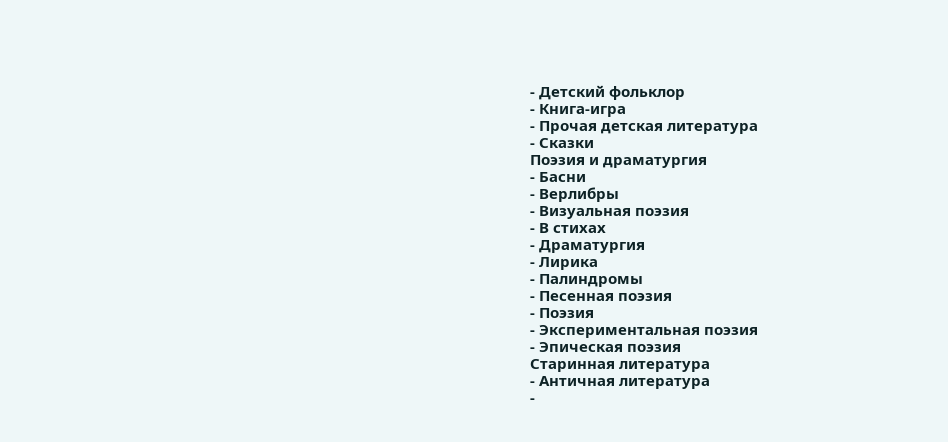- Детский фольклор
- Книга-игра
- Прочая детская литература
- Сказки
Поэзия и драматургия
- Басни
- Верлибры
- Визуальная поэзия
- В стихах
- Драматургия
- Лирика
- Палиндромы
- Песенная поэзия
- Поэзия
- Экспериментальная поэзия
- Эпическая поэзия
Старинная литература
- Античная литература
-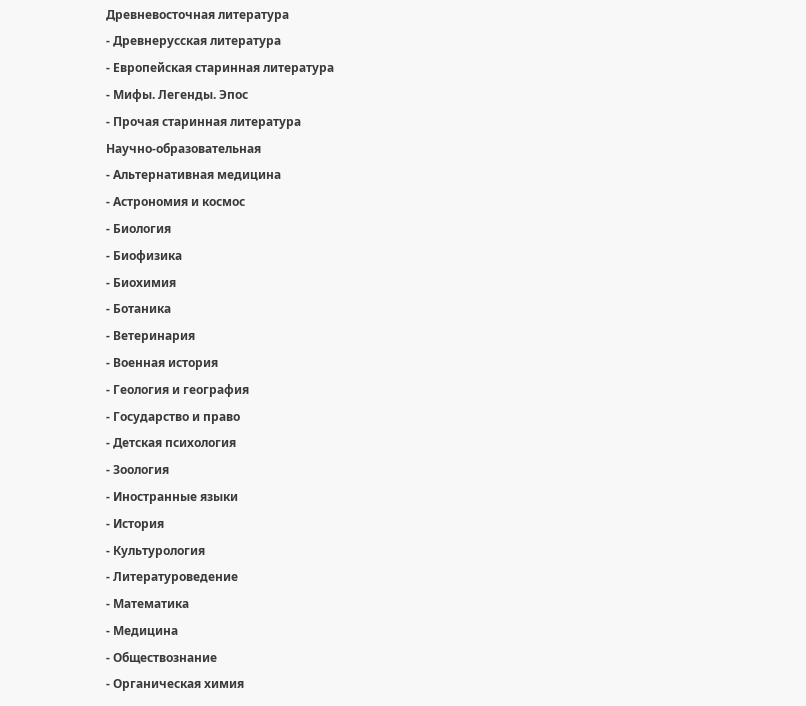Древневосточная литература
- Древнерусская литература
- Европейская старинная литература
- Мифы. Легенды. Эпос
- Прочая старинная литература
Научно-образовательная
- Альтернативная медицина
- Астрономия и космос
- Биология
- Биофизика
- Биохимия
- Ботаника
- Ветеринария
- Военная история
- Геология и география
- Государство и право
- Детская психология
- Зоология
- Иностранные языки
- История
- Культурология
- Литературоведение
- Математика
- Медицина
- Обществознание
- Органическая химия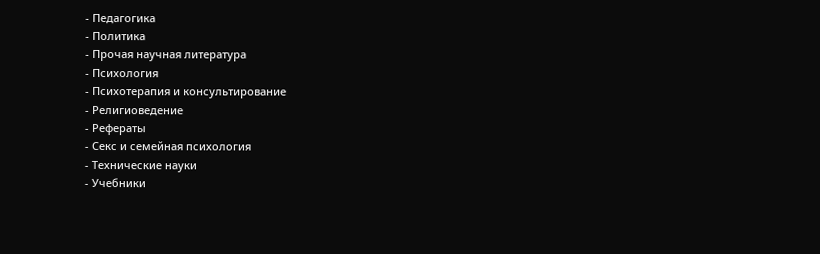- Педагогика
- Политика
- Прочая научная литература
- Психология
- Психотерапия и консультирование
- Религиоведение
- Рефераты
- Секс и семейная психология
- Технические науки
- Учебники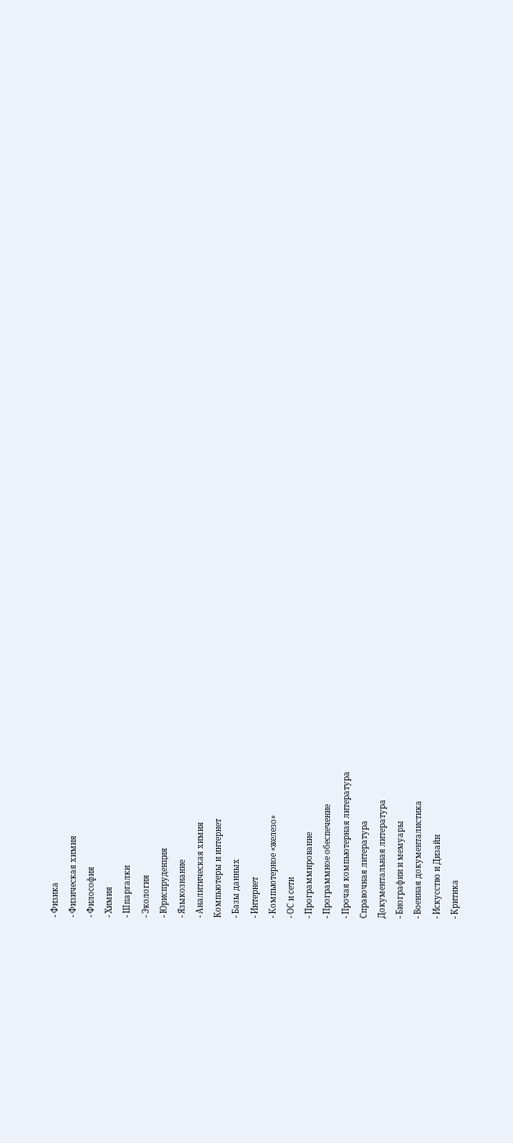- Физика
- Физическая химия
- Философия
- Химия
- Шпаргалки
- Экология
- Юриспруденция
- Языкознание
- Аналитическая химия
Компьютеры и интернет
- Базы данных
- Интернет
- Компьютерное «железо»
- ОС и сети
- Программирование
- Программное обеспечение
- Прочая компьютерная литература
Справочная литература
Документальная литература
- Биографии и мемуары
- Военная документалистика
- Искусство и Дизайн
- Критика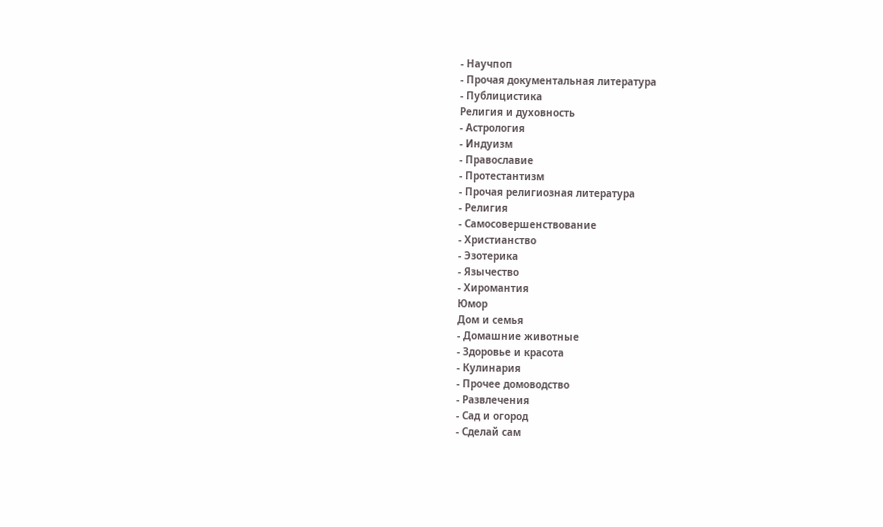- Научпоп
- Прочая документальная литература
- Публицистика
Религия и духовность
- Астрология
- Индуизм
- Православие
- Протестантизм
- Прочая религиозная литература
- Религия
- Самосовершенствование
- Христианство
- Эзотерика
- Язычество
- Хиромантия
Юмор
Дом и семья
- Домашние животные
- Здоровье и красота
- Кулинария
- Прочее домоводство
- Развлечения
- Сад и огород
- Сделай сам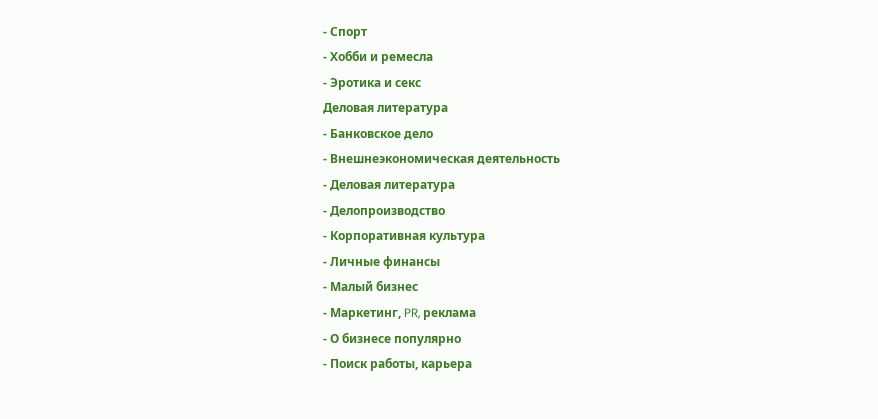- Спорт
- Хобби и ремесла
- Эротика и секс
Деловая литература
- Банковское дело
- Внешнеэкономическая деятельность
- Деловая литература
- Делопроизводство
- Корпоративная культура
- Личные финансы
- Малый бизнес
- Маркетинг, PR, реклама
- О бизнесе популярно
- Поиск работы, карьера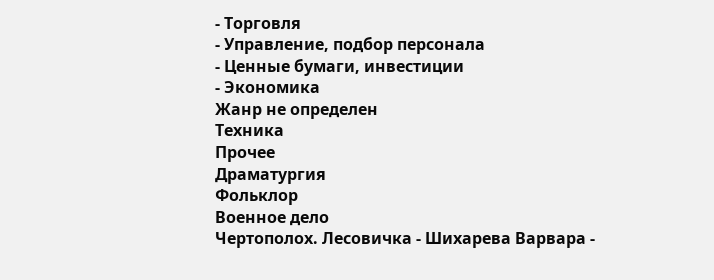- Торговля
- Управление, подбор персонала
- Ценные бумаги, инвестиции
- Экономика
Жанр не определен
Техника
Прочее
Драматургия
Фольклор
Военное дело
Чертополох. Лесовичка - Шихарева Варвара -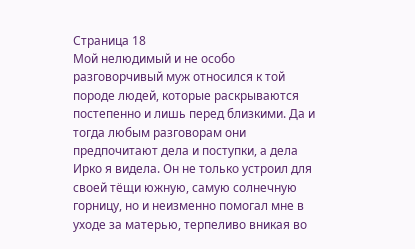Страница 18
Мой нелюдимый и не особо разговорчивый муж относился к той породе людей, которые раскрываются постепенно и лишь перед близкими. Да и тогда любым разговорам они предпочитают дела и поступки, а дела Ирко я видела. Он не только устроил для своей тёщи южную, самую солнечную горницу, но и неизменно помогал мне в уходе за матерью, терпеливо вникая во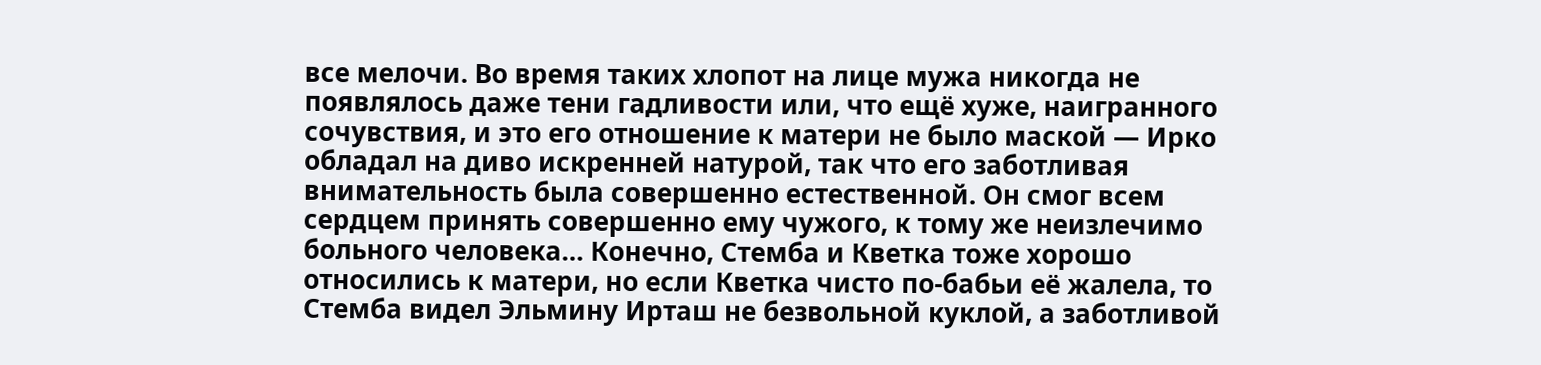все мелочи. Во время таких хлопот на лице мужа никогда не появлялось даже тени гадливости или, что ещё хуже, наигранного сочувствия, и это его отношение к матери не было маской — Ирко обладал на диво искренней натурой, так что его заботливая внимательность была совершенно естественной. Он смог всем сердцем принять совершенно ему чужого, к тому же неизлечимо больного человека… Конечно, Стемба и Кветка тоже хорошо относились к матери, но если Кветка чисто по-бабьи её жалела, то Стемба видел Эльмину Ирташ не безвольной куклой, а заботливой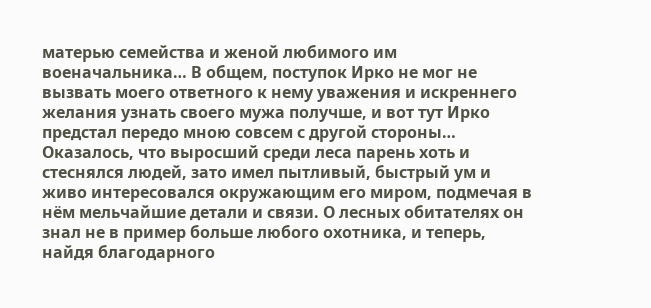матерью семейства и женой любимого им военачальника… В общем, поступок Ирко не мог не вызвать моего ответного к нему уважения и искреннего желания узнать своего мужа получше, и вот тут Ирко предстал передо мною совсем с другой стороны…
Оказалось, что выросший среди леса парень хоть и стеснялся людей, зато имел пытливый, быстрый ум и живо интересовался окружающим его миром, подмечая в нём мельчайшие детали и связи. О лесных обитателях он знал не в пример больше любого охотника, и теперь, найдя благодарного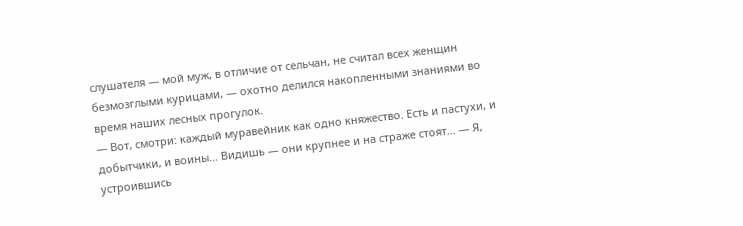слушателя — мой муж, в отличие от сельчан, не считал всех женщин безмозглыми курицами, — охотно делился накопленными знаниями во время наших лесных прогулок.
— Вот, смотри: каждый муравейник как одно княжество. Есть и пастухи, и добытчики, и воины… Видишь — они крупнее и на страже стоят… — Я, устроившись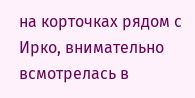на корточках рядом с Ирко, внимательно всмотрелась в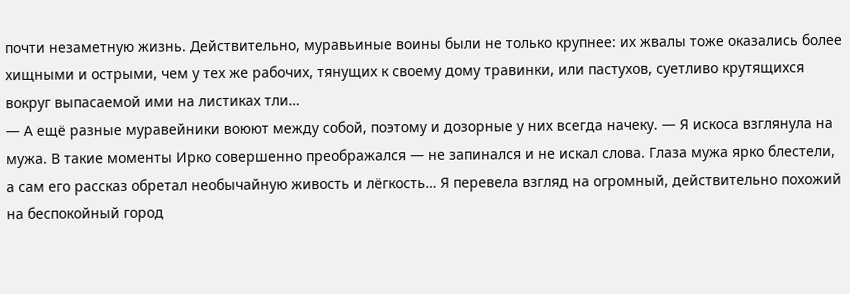почти незаметную жизнь. Действительно, муравьиные воины были не только крупнее: их жвалы тоже оказались более хищными и острыми, чем у тех же рабочих, тянущих к своему дому травинки, или пастухов, суетливо крутящихся вокруг выпасаемой ими на листиках тли…
— А ещё разные муравейники воюют между собой, поэтому и дозорные у них всегда начеку. — Я искоса взглянула на мужа. В такие моменты Ирко совершенно преображался — не запинался и не искал слова. Глаза мужа ярко блестели, а сам его рассказ обретал необычайную живость и лёгкость… Я перевела взгляд на огромный, действительно похожий на беспокойный город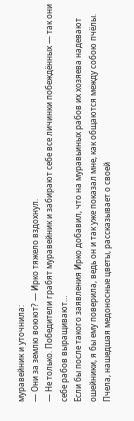муравейник и уточнила:
— Они за землю воюют? — Ирко тяжело вздохнул.
— Не только. Победители грабят муравейник и забирают себе все личинки побеждённых — так они себе рабов выращивают…
Если бы после такого заявления Ирко добавил, что на муравьиных рабов их хозяева надевают ошейники, я бы ему поверила, ведь он и так уже показал мне, как общаются между собою пчёлы. Пчела, нашедшая медоносные цветы, рассказывает о своей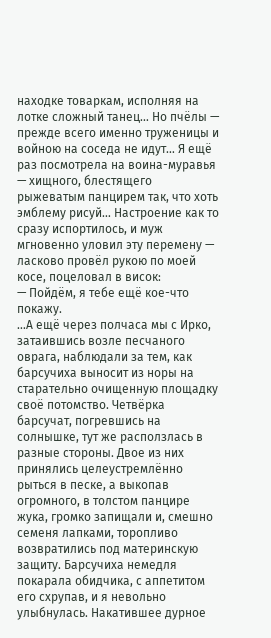находке товаркам, исполняя на лотке сложный танец… Но пчёлы — прежде всего именно труженицы и войною на соседа не идут… Я ещё раз посмотрела на воина-муравья — хищного, блестящего рыжеватым панцирем так, что хоть эмблему рисуй… Настроение как то сразу испортилось, и муж мгновенно уловил эту перемену — ласково провёл рукою по моей косе, поцеловал в висок:
— Пойдём, я тебе ещё кое-что покажу.
…А ещё через полчаса мы с Ирко, затаившись возле песчаного оврага, наблюдали за тем, как барсучиха выносит из норы на старательно очищенную площадку своё потомство. Четвёрка барсучат, погревшись на солнышке, тут же расползлась в разные стороны. Двое из них принялись целеустремлённо рыться в песке, а выкопав огромного, в толстом панцире жука, громко запищали и, смешно семеня лапками, торопливо возвратились под материнскую защиту. Барсучиха немедля покарала обидчика, с аппетитом его схрупав, и я невольно улыбнулась. Накатившее дурное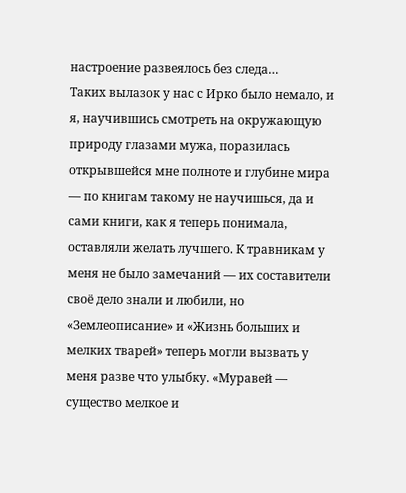настроение развеялось без следа…
Таких вылазок у нас с Ирко было немало, и я, научившись смотреть на окружающую природу глазами мужа, поразилась открывшейся мне полноте и глубине мира — по книгам такому не научишься, да и сами книги, как я теперь понимала, оставляли желать лучшего. К травникам у меня не было замечаний — их составители своё дело знали и любили, но «Землеописание» и «Жизнь больших и мелких тварей» теперь могли вызвать у меня разве что улыбку. «Муравей — существо мелкое и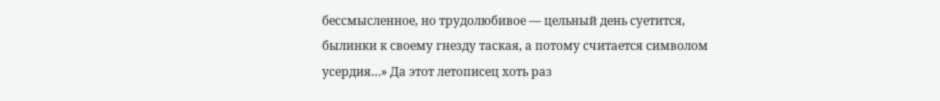бессмысленное, но трудолюбивое — цельный день суетится, былинки к своему гнезду таская, а потому считается символом усердия…» Да этот летописец хоть раз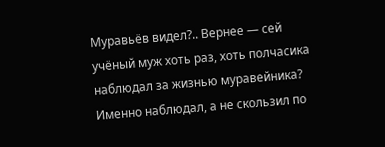Муравьёв видел?.. Вернее — сей учёный муж хоть раз, хоть полчасика наблюдал за жизнью муравейника? Именно наблюдал, а не скользил по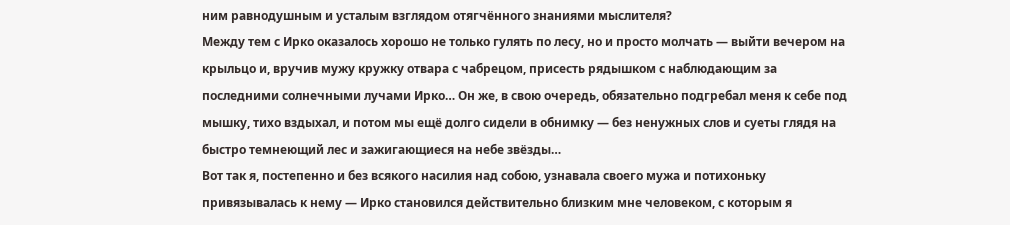ним равнодушным и усталым взглядом отягчённого знаниями мыслителя?
Между тем с Ирко оказалось хорошо не только гулять по лесу, но и просто молчать — выйти вечером на крыльцо и, вручив мужу кружку отвара с чабрецом, присесть рядышком с наблюдающим за последними солнечными лучами Ирко… Он же, в свою очередь, обязательно подгребал меня к себе под мышку, тихо вздыхал, и потом мы ещё долго сидели в обнимку — без ненужных слов и суеты глядя на быстро темнеющий лес и зажигающиеся на небе звёзды…
Вот так я, постепенно и без всякого насилия над собою, узнавала своего мужа и потихоньку привязывалась к нему — Ирко становился действительно близким мне человеком, с которым я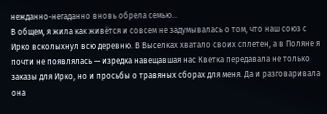нежданно-негаданно вновь обрела семью…
В общем, я жила как живётся и совсем не задумывалась о том, что наш союз с Ирко всколыхнул всю деревню. В Выселках хватало своих сплетен, а в Поляне я почти не появлялась — изредка навещавшая нас Кветка передавала не только заказы для Ирко, но и просьбы о травяных сборах для меня. Да и разговаривала она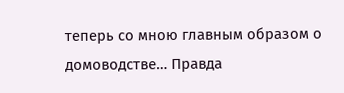теперь со мною главным образом о домоводстве… Правда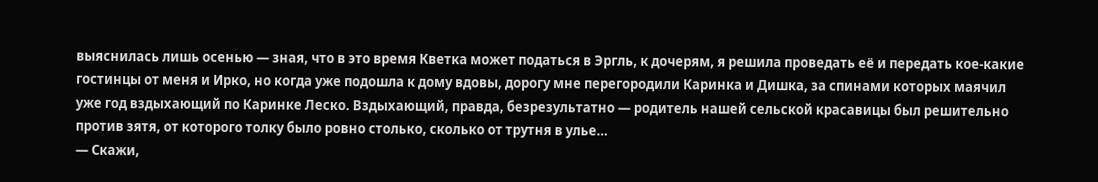выяснилась лишь осенью — зная, что в это время Кветка может податься в Эргль, к дочерям, я решила проведать её и передать кое-какие гостинцы от меня и Ирко, но когда уже подошла к дому вдовы, дорогу мне перегородили Каринка и Дишка, за спинами которых маячил уже год вздыхающий по Каринке Леско. Вздыхающий, правда, безрезультатно — родитель нашей сельской красавицы был решительно против зятя, от которого толку было ровно столько, сколько от трутня в улье…
— Скажи,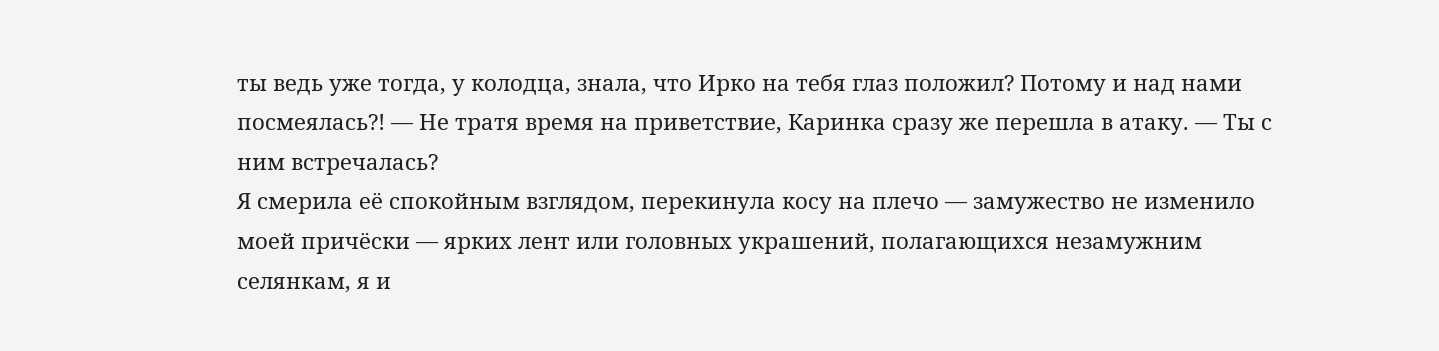ты ведь уже тогда, у колодца, знала, что Ирко на тебя глаз положил? Потому и над нами посмеялась?! — Не тратя время на приветствие, Каринка сразу же перешла в атаку. — Ты с ним встречалась?
Я смерила её спокойным взглядом, перекинула косу на плечо — замужество не изменило моей причёски — ярких лент или головных украшений, полагающихся незамужним селянкам, я и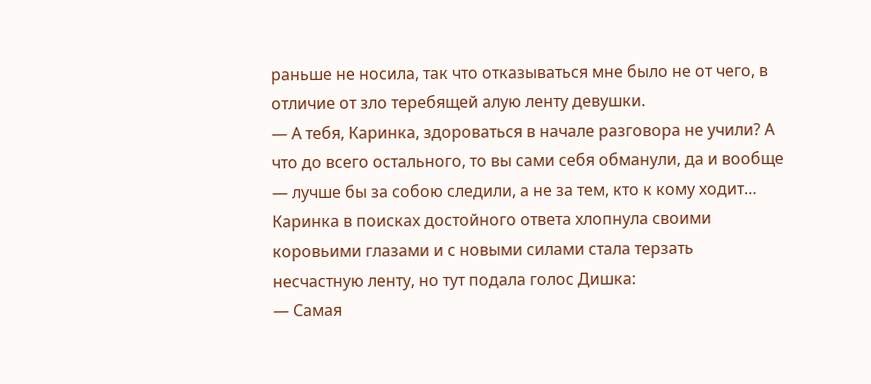раньше не носила, так что отказываться мне было не от чего, в отличие от зло теребящей алую ленту девушки.
— А тебя, Каринка, здороваться в начале разговора не учили? А что до всего остального, то вы сами себя обманули, да и вообще — лучше бы за собою следили, а не за тем, кто к кому ходит…
Каринка в поисках достойного ответа хлопнула своими коровьими глазами и с новыми силами стала терзать несчастную ленту, но тут подала голос Дишка:
— Самая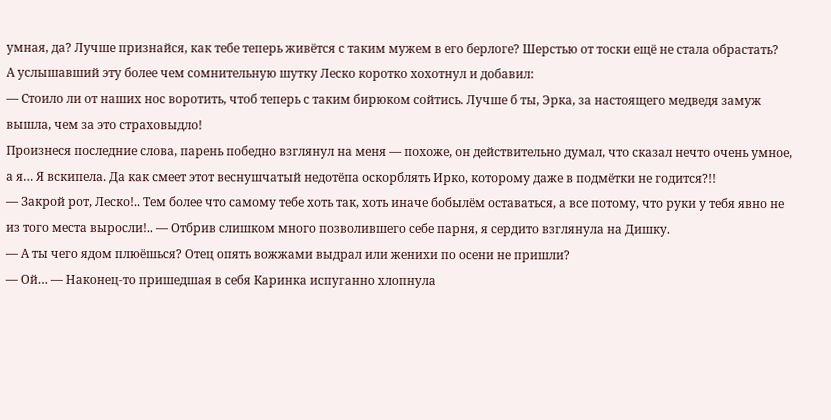умная, да? Лучше признайся, как тебе теперь живётся с таким мужем в его берлоге? Шерстью от тоски ещё не стала обрастать?
А услышавший эту более чем сомнительную шутку Леско коротко хохотнул и добавил:
— Стоило ли от наших нос воротить, чтоб теперь с таким бирюком сойтись. Лучше б ты, Эрка, за настоящего медведя замуж вышла, чем за это страховыдло!
Произнеся последние слова, парень победно взглянул на меня — похоже, он действительно думал, что сказал нечто очень умное, а я… Я вскипела. Да как смеет этот веснушчатый недотёпа оскорблять Ирко, которому даже в подмётки не годится?!!
— Закрой рот, Леско!.. Тем более что самому тебе хоть так, хоть иначе бобылём оставаться, а все потому, что руки у тебя явно не из того места выросли!.. — Отбрив слишком много позволившего себе парня, я сердито взглянула на Дишку.
— А ты чего ядом плюёшься? Отец опять вожжами выдрал или женихи по осени не пришли?
— Ой… — Наконец-то пришедшая в себя Каринка испуганно хлопнула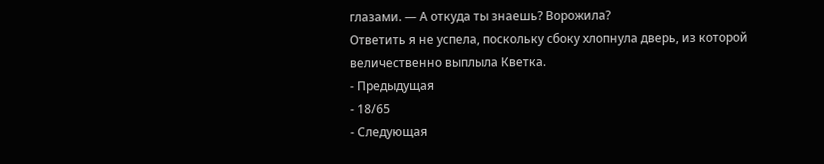глазами. — А откуда ты знаешь? Ворожила?
Ответить я не успела, поскольку сбоку хлопнула дверь, из которой величественно выплыла Кветка.
- Предыдущая
- 18/65
- Следующая